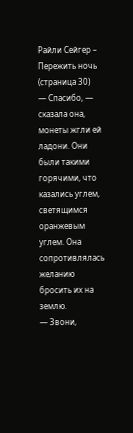Райли Сейгер – Пережить ночь (страница 30)
— Спасибо, — сказала она, монеты жгли ей ладони. Они были такими горячими, что казались углем, светящимся оранжевым углем. Она сопротивлялась желанию бросить их на землю.
— Звони,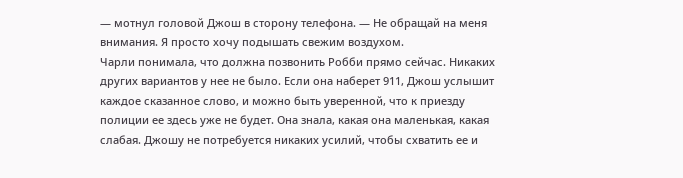— мотнул головой Джош в сторону телефона. — Не обращай на меня внимания. Я просто хочу подышать свежим воздухом.
Чарли понимала, что должна позвонить Робби прямо сейчас. Никаких других вариантов у нее не было. Если она наберет 911, Джош услышит каждое сказанное слово, и можно быть уверенной, что к приезду полиции ее здесь уже не будет. Она знала, какая она маленькая, какая слабая. Джошу не потребуется никаких усилий, чтобы схватить ее и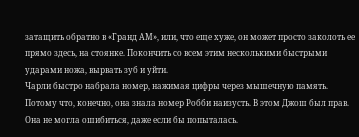затащить обратно в «Гранд АМ», или, что еще хуже, он может просто заколоть ее прямо здесь, на стоянке. Покончить со всем этим несколькими быстрыми ударами ножа, вырвать зуб и уйти.
Чарли быстро набрала номер, нажимая цифры через мышечную память. Потому что, конечно, она знала номер Робби наизусть. В этом Джош был прав. Она не могла ошибиться, даже если бы попыталась.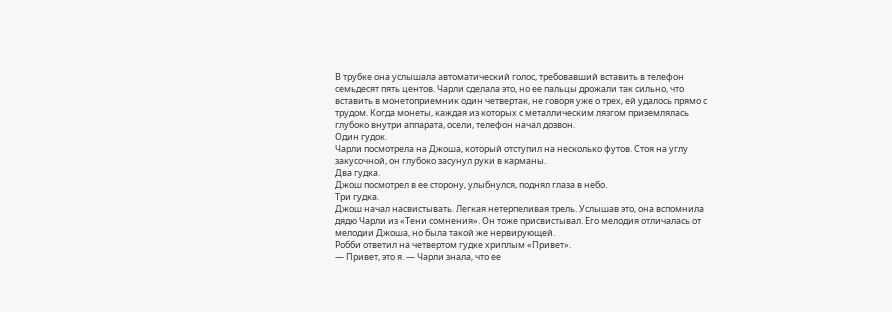В трубке она услышала автоматический голос, требовавший вставить в телефон семьдесят пять центов. Чарли сделала это, но ее пальцы дрожали так сильно, что вставить в монетоприемник один четвертак, не говоря уже о трех, ей удалось прямо с трудом. Когда монеты, каждая из которых с металлическим лязгом приземлялась глубоко внутри аппарата, осели, телефон начал дозвон.
Один гудок.
Чарли посмотрела на Джоша, который отступил на несколько футов. Стоя на углу закусочной, он глубоко засунул руки в карманы.
Два гудка.
Джош посмотрел в ее сторону, улыбнулся, поднял глаза в небо.
Три гудка.
Джош начал насвистывать. Легкая нетерпеливая трель. Услышав это, она вспомнила дядю Чарли из «Тени сомнения». Он тоже присвистывал. Его мелодия отличалась от мелодии Джоша, но была такой же нервирующей.
Робби ответил на четвертом гудке хриплым «Привет».
— Привет, это я. — Чарли знала, что ее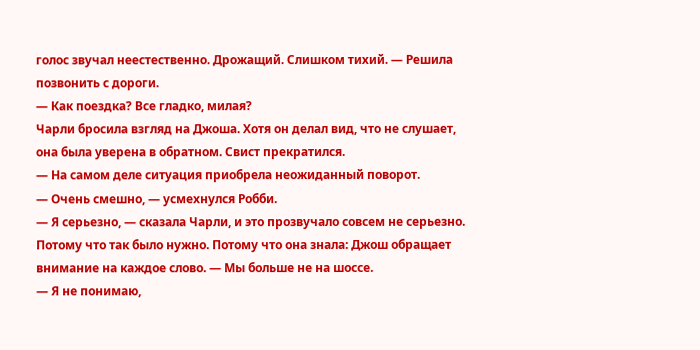голос звучал неестественно. Дрожащий. Слишком тихий. — Решила позвонить с дороги.
— Как поездка? Все гладко, милая?
Чарли бросила взгляд на Джоша. Хотя он делал вид, что не слушает, она была уверена в обратном. Свист прекратился.
— На самом деле ситуация приобрела неожиданный поворот.
— Очень смешно, — усмехнулся Робби.
— Я серьезно, — сказала Чарли, и это прозвучало совсем не серьезно. Потому что так было нужно. Потому что она знала: Джош обращает внимание на каждое слово. — Мы больше не на шоссе.
— Я не понимаю,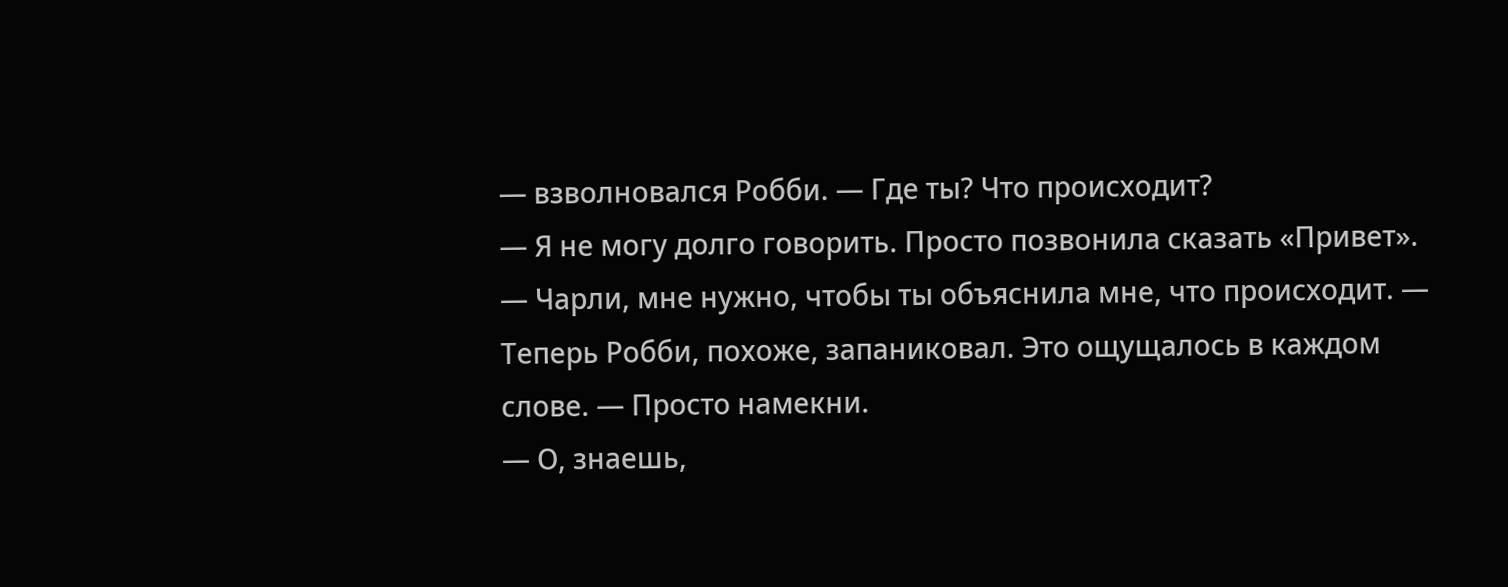— взволновался Робби. — Где ты? Что происходит?
— Я не могу долго говорить. Просто позвонила сказать «Привет».
— Чарли, мне нужно, чтобы ты объяснила мне, что происходит. — Теперь Робби, похоже, запаниковал. Это ощущалось в каждом слове. — Просто намекни.
— О, знаешь,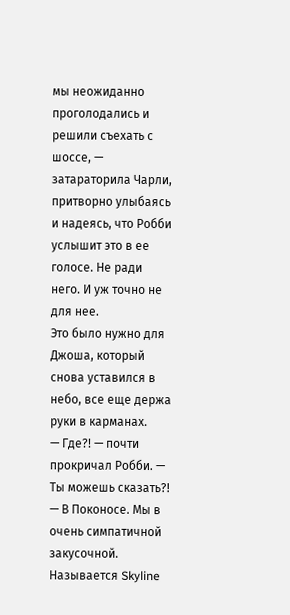мы неожиданно проголодались и решили съехать с шоссе, — затараторила Чарли, притворно улыбаясь и надеясь, что Робби услышит это в ее голосе. Не ради него. И уж точно не для нее.
Это было нужно для Джоша, который снова уставился в небо, все еще держа руки в карманах.
— Где?! — почти прокричал Робби. — Ты можешь сказать?!
— В Поконосе. Мы в очень симпатичной закусочной. Называется Skyline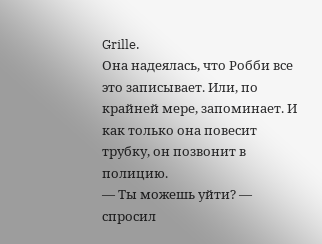Grille.
Она надеялась, что Робби все это записывает. Или, по крайней мере, запоминает. И как только она повесит трубку, он позвонит в полицию.
— Ты можешь уйти? — спросил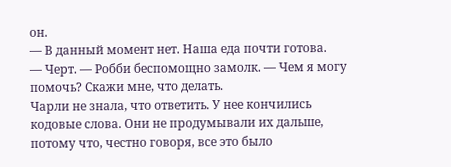он.
— В данный момент нет. Наша еда почти готова.
— Черт. — Робби беспомощно замолк. — Чем я могу помочь? Скажи мне, что делать.
Чарли не знала, что ответить. У нее кончились кодовые слова. Они не продумывали их дальше, потому что, честно говоря, все это было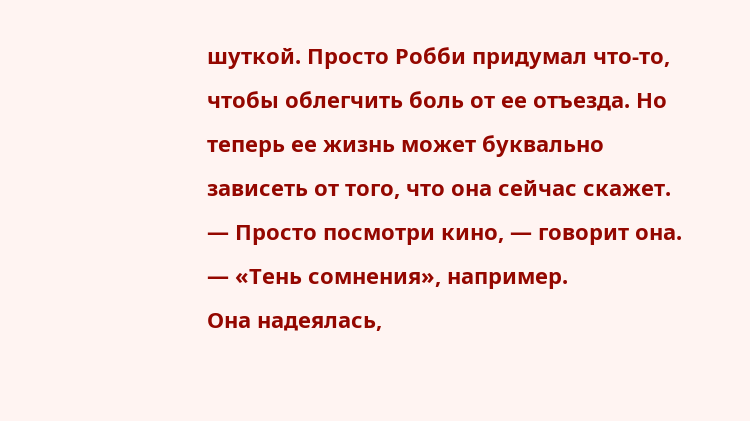шуткой. Просто Робби придумал что-то, чтобы облегчить боль от ее отъезда. Но теперь ее жизнь может буквально зависеть от того, что она сейчас скажет.
— Просто посмотри кино, — говорит она. — «Тень сомнения», например.
Она надеялась,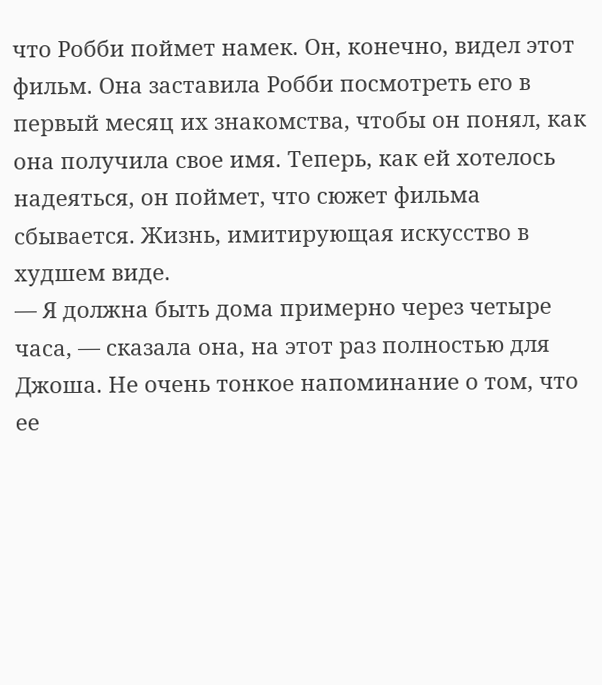что Робби поймет намек. Он, конечно, видел этот фильм. Она заставила Робби посмотреть его в первый месяц их знакомства, чтобы он понял, как она получила свое имя. Теперь, как ей хотелось надеяться, он поймет, что сюжет фильма сбывается. Жизнь, имитирующая искусство в худшем виде.
— Я должна быть дома примерно через четыре часа, — сказала она, на этот раз полностью для Джоша. Не очень тонкое напоминание о том, что ее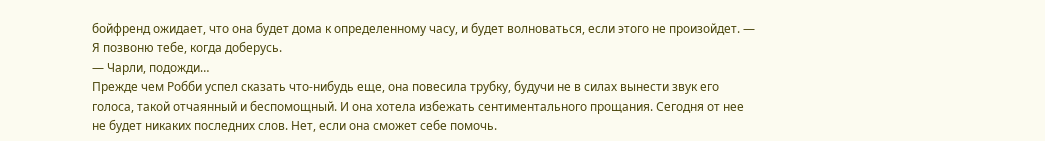бойфренд ожидает, что она будет дома к определенному часу, и будет волноваться, если этого не произойдет. — Я позвоню тебе, когда доберусь.
— Чарли, подожди…
Прежде чем Робби успел сказать что-нибудь еще, она повесила трубку, будучи не в силах вынести звук его голоса, такой отчаянный и беспомощный. И она хотела избежать сентиментального прощания. Сегодня от нее не будет никаких последних слов. Нет, если она сможет себе помочь.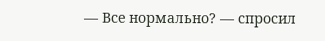— Все нормально? — спросил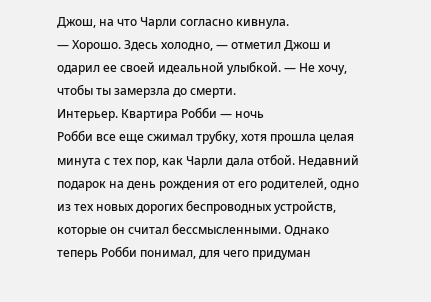Джош, на что Чарли согласно кивнула.
— Хорошо. Здесь холодно, — отметил Джош и одарил ее своей идеальной улыбкой. — Не хочу, чтобы ты замерзла до смерти.
Интерьер. Квартира Робби — ночь
Робби все еще сжимал трубку, хотя прошла целая минута с тех пор, как Чарли дала отбой. Недавний подарок на день рождения от его родителей, одно из тех новых дорогих беспроводных устройств, которые он считал бессмысленными. Однако теперь Робби понимал, для чего придуман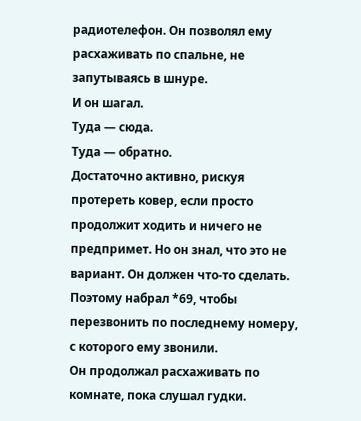радиотелефон. Он позволял ему расхаживать по спальне, не запутываясь в шнуре.
И он шагал.
Туда — сюда.
Туда — обратно.
Достаточно активно, рискуя протереть ковер, если просто продолжит ходить и ничего не предпримет. Но он знал, что это не вариант. Он должен что-то сделать.
Поэтому набрал *69, чтобы перезвонить по последнему номеру, с которого ему звонили.
Он продолжал расхаживать по комнате, пока слушал гудки.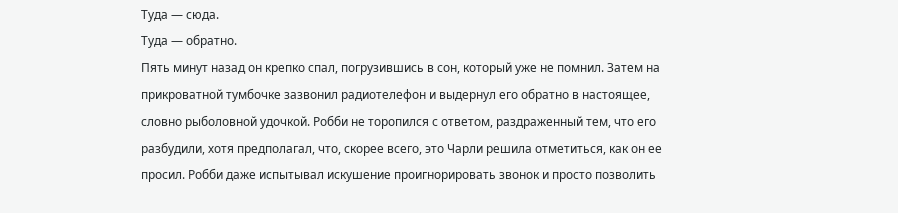Туда — сюда.
Туда — обратно.
Пять минут назад он крепко спал, погрузившись в сон, который уже не помнил. Затем на прикроватной тумбочке зазвонил радиотелефон и выдернул его обратно в настоящее, словно рыболовной удочкой. Робби не торопился с ответом, раздраженный тем, что его разбудили, хотя предполагал, что, скорее всего, это Чарли решила отметиться, как он ее просил. Робби даже испытывал искушение проигнорировать звонок и просто позволить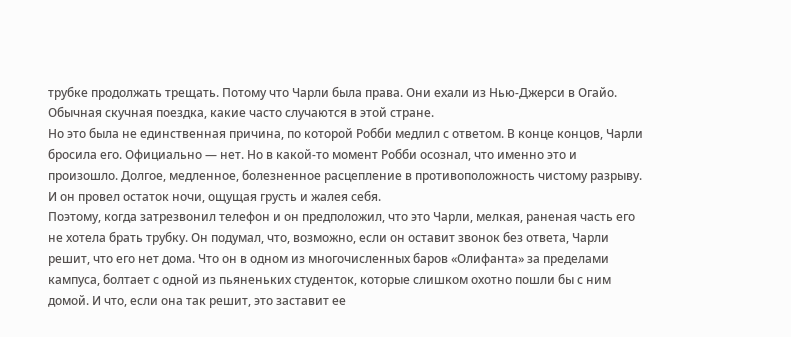трубке продолжать трещать. Потому что Чарли была права. Они ехали из Нью-Джерси в Огайо. Обычная скучная поездка, какие часто случаются в этой стране.
Но это была не единственная причина, по которой Робби медлил с ответом. В конце концов, Чарли бросила его. Официально — нет. Но в какой-то момент Робби осознал, что именно это и произошло. Долгое, медленное, болезненное расцепление в противоположность чистому разрыву. И он провел остаток ночи, ощущая грусть и жалея себя.
Поэтому, когда затрезвонил телефон и он предположил, что это Чарли, мелкая, раненая часть его не хотела брать трубку. Он подумал, что, возможно, если он оставит звонок без ответа, Чарли решит, что его нет дома. Что он в одном из многочисленных баров «Олифанта» за пределами кампуса, болтает с одной из пьяненьких студенток, которые слишком охотно пошли бы с ним домой. И что, если она так решит, это заставит ее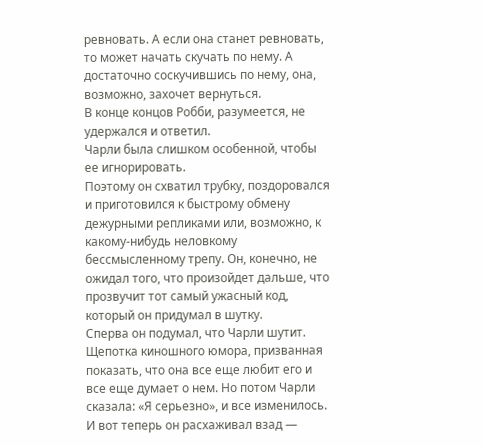ревновать. А если она станет ревновать, то может начать скучать по нему. А достаточно соскучившись по нему, она, возможно, захочет вернуться.
В конце концов Робби, разумеется, не удержался и ответил.
Чарли была слишком особенной, чтобы ее игнорировать.
Поэтому он схватил трубку, поздоровался и приготовился к быстрому обмену дежурными репликами или, возможно, к какому-нибудь неловкому бессмысленному трепу. Он, конечно, не ожидал того, что произойдет дальше, что прозвучит тот самый ужасный код, который он придумал в шутку.
Сперва он подумал, что Чарли шутит. Щепотка киношного юмора, призванная показать, что она все еще любит его и все еще думает о нем. Но потом Чарли сказала: «Я серьезно», и все изменилось.
И вот теперь он расхаживал взад —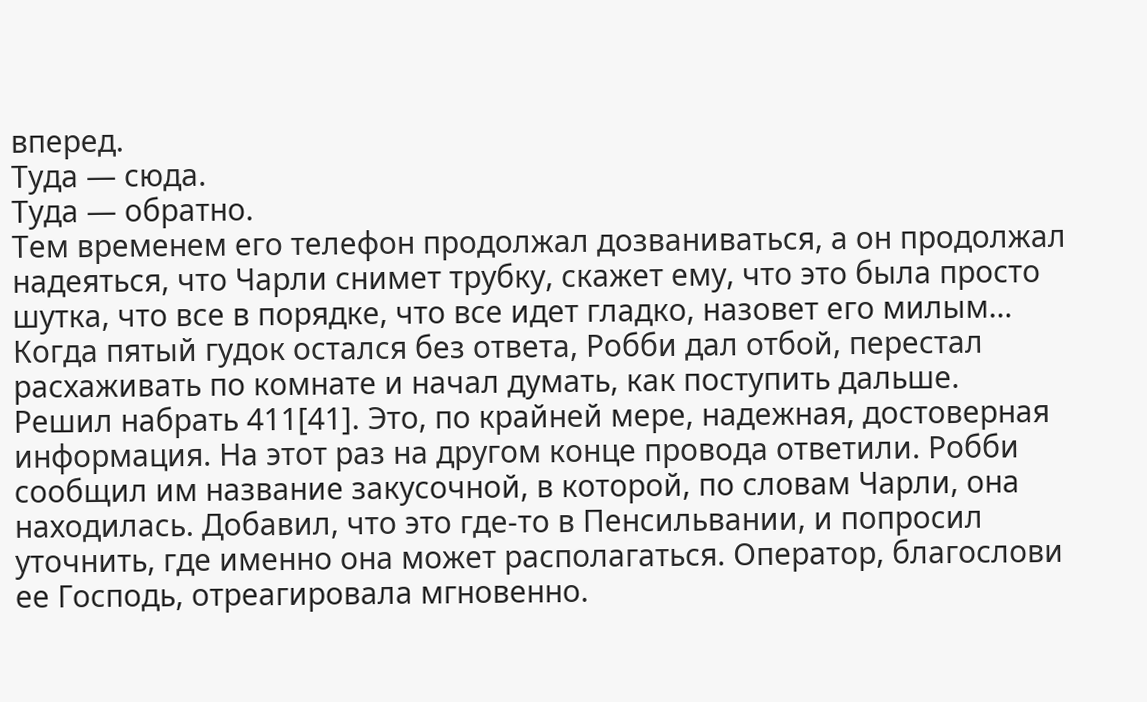вперед.
Туда — сюда.
Туда — обратно.
Тем временем его телефон продолжал дозваниваться, а он продолжал надеяться, что Чарли снимет трубку, скажет ему, что это была просто шутка, что все в порядке, что все идет гладко, назовет его милым… Когда пятый гудок остался без ответа, Робби дал отбой, перестал расхаживать по комнате и начал думать, как поступить дальше.
Решил набрать 411[41]. Это, по крайней мере, надежная, достоверная информация. На этот раз на другом конце провода ответили. Робби сообщил им название закусочной, в которой, по словам Чарли, она находилась. Добавил, что это где-то в Пенсильвании, и попросил уточнить, где именно она может располагаться. Оператор, благослови ее Господь, отреагировала мгновенно.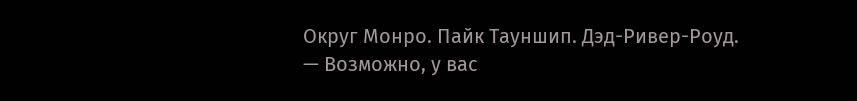Округ Монро. Пайк Тауншип. Дэд-Ривер-Роуд.
— Возможно, у вас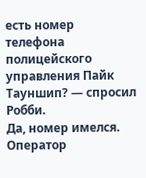есть номер телефона полицейского управления Пайк Тауншип? — спросил Робби.
Да, номер имелся. Оператор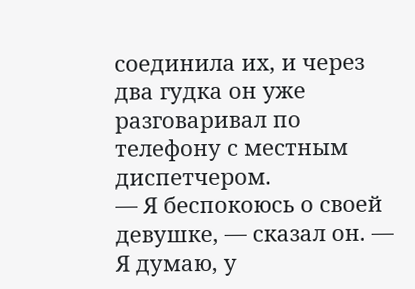соединила их, и через два гудка он уже разговаривал по телефону с местным диспетчером.
— Я беспокоюсь о своей девушке, — сказал он. — Я думаю, у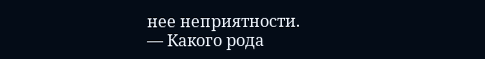нее неприятности.
— Какого рода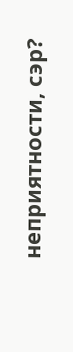неприятности, сэр?